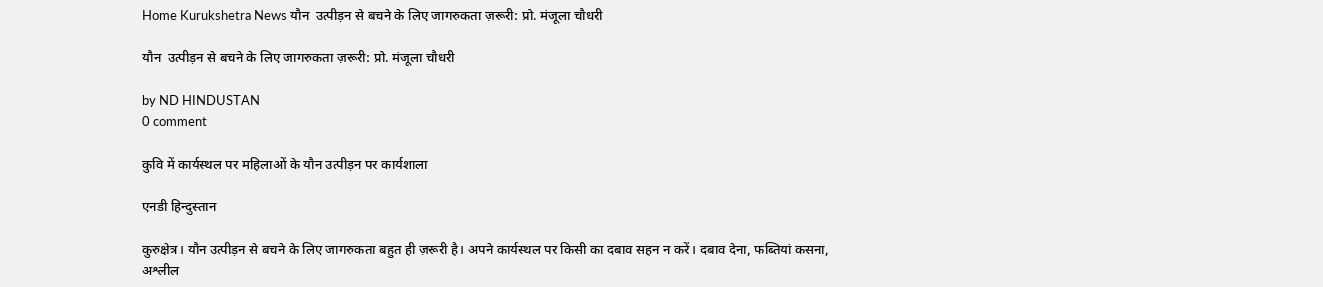Home Kurukshetra News यौन  उत्पीड़न से बचने के लिए जागरुकता ज़रूरी: प्रो. मंजूला चौधरी

यौन  उत्पीड़न से बचने के लिए जागरुकता ज़रूरी: प्रो. मंजूला चौधरी

by ND HINDUSTAN
0 comment

कुवि में कार्यस्थल पर महिलाओं के यौन उत्पीड़न पर कार्यशाला

एनडी हिन्दुस्तान

कुरुक्षेत्र। यौन उत्पीड़न से बचने के लिए जागरुकता बहुत ही ज़रूरी है। अपने कार्यस्थल पर किसी का दबाव सहन न करें। दबाव देना, फब्तियां कसना, अश्लील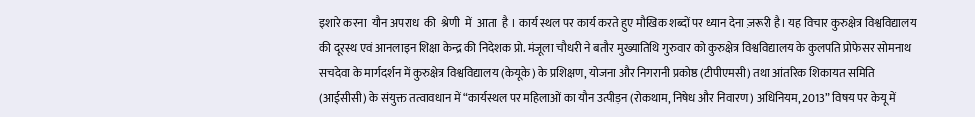इशारे करना  यौन अपराध  की  श्रेणी  में  आता  है । कार्य स्थल पर कार्य करते हुए मौखिक शब्दों पर ध्यान देना ज़रूरी है। यह विचार कुरुक्षेत्र विश्वविद्यालय की दूरस्थ एवं आनलाइन शिक्षा केन्द्र की निदेशक प्रो. मंजूला चौधरी ने बतौर मुख्यातिथि गुरुवार को कुरुक्षेत्र विश्वविद्यालय के कुलपति प्रोफेसर सोमनाथ सचदेवा के मार्गदर्शन में कुरुक्षेत्र विश्वविद्यालय (केयूके) के प्रशिक्षण, योजना और निगरानी प्रकोष्ठ (टीपीएमसी) तथा आंतरिक शिकायत समिति (आईसीसी) के संयुक्त तत्वावधान में “कार्यस्थल पर महिलाओं का यौन उत्पीड़न (रोकथाम, निषेध और निवारण) अधिनियम, 2013” विषय पर केयू में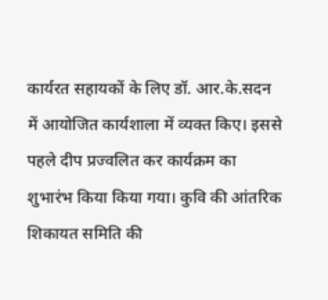कार्यरत सहायकों के लिए डॉ. आर.के.सदन में आयोजित कार्यशाला में व्यक्त किए। इससे पहले दीप प्रज्वलित कर कार्यक्रम का शुभारंभ किया किया गया। कुवि की आंतरिक शिकायत समिति की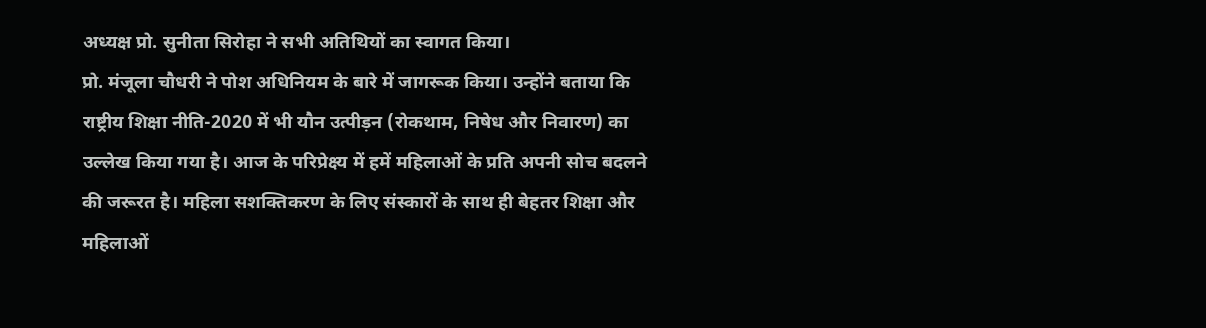अध्यक्ष प्रो. सुनीता सिरोहा ने सभी अतिथियों का स्वागत किया।
प्रो. मंजूला चौधरी ने पोश अधिनियम के बारे में जागरूक किया। उन्होंने बताया कि राष्ट्रीय शिक्षा नीति-2020 में भी यौन उत्पीड़न (रोकथाम, निषेध और निवारण) का उल्लेख किया गया है। आज के परिप्रेक्ष्य में हमें महिलाओं के प्रति अपनी सोच बदलने की जरूरत है। महिला सशक्तिकरण के लिए संस्कारों के साथ ही बेहतर शिक्षा और महिलाओं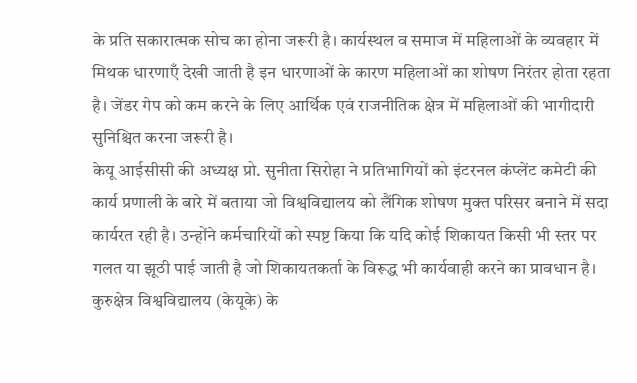के प्रति सकारात्मक सोच का होना जरूरी है। कार्यस्थल व समाज में महिलाओं के व्यवहार में मिथक धारणाएँ देखी जाती है इन धारणाओं के कारण महिलाओं का शोषण निरंतर होता रहता है। जेंडर गेप को कम करने के लिए आर्थिक एवं राजनीतिक क्षेत्र में महिलाओं की भागीदारी सुनिश्चित करना जरूरी है।
केयू आईसीसी की अध्यक्ष प्रो. सुनीता सिरोहा ने प्रतिभागियों को इंटरनल कंप्लेंट कमेटी की कार्य प्रणाली के बारे में बताया जो विश्वविद्यालय को लैंगिक शोषण मुक्त परिसर बनाने में सदा कार्यरत रही है। उन्होंने कर्मचारियों को स्पष्ट किया कि यदि कोई शिकायत किसी भी स्तर पर गलत या झूठी पाई जाती है जो शिकायतकर्ता के विरूद्ध भी कार्यवाही करने का प्रावधान है।
कुरुक्षेत्र विश्वविद्यालय (केयूके) के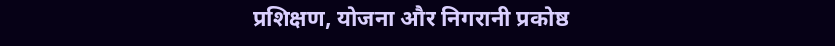प्रशिक्षण, योजना और निगरानी प्रकोष्ठ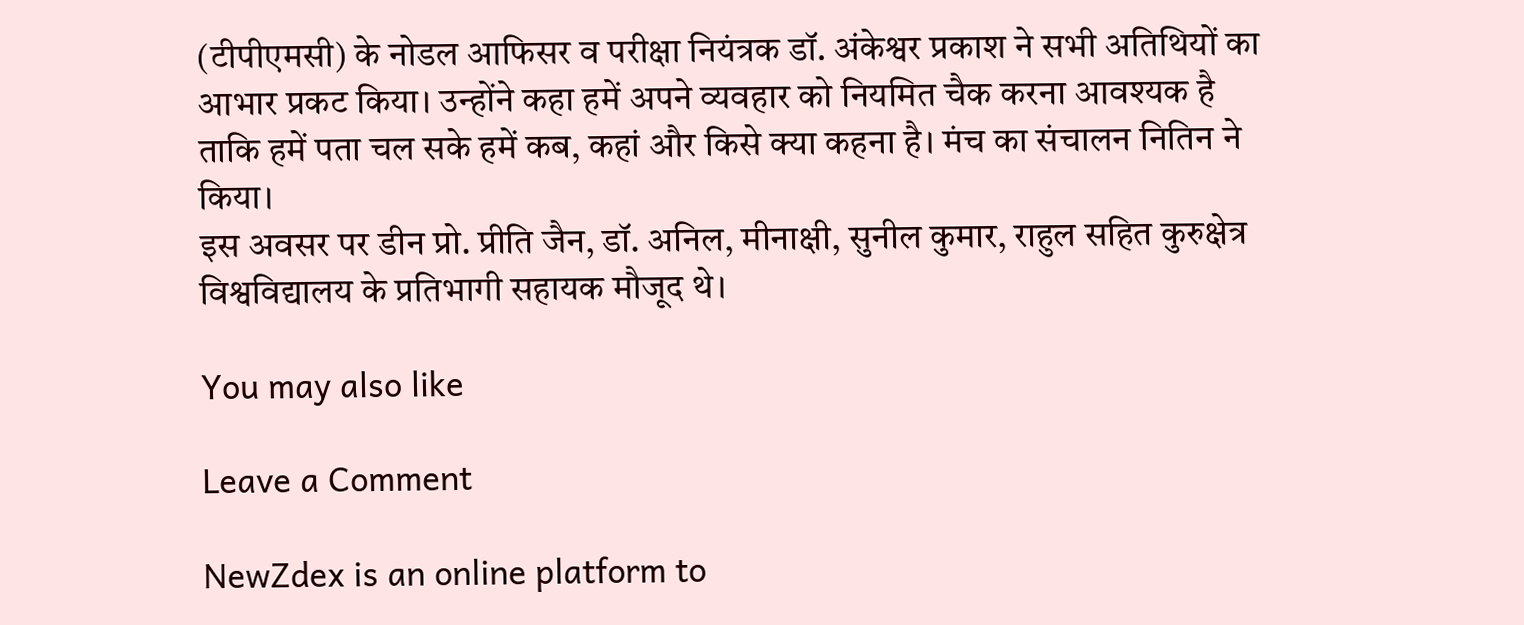(टीपीएमसी) के नोडल आफिसर व परीक्षा नियंत्रक डॉ. अंकेश्वर प्रकाश ने सभी अतिथियों का आभार प्रकट किया। उन्होंने कहा हमें अपने व्यवहार को नियमित चैक करना आवश्यक है ताकि हमें पता चल सके हमें कब, कहां और किसे क्या कहना है। मंच का संचालन नितिन ने किया।
इस अवसर पर डीन प्रो. प्रीति जैन, डॉ. अनिल, मीनाक्षी, सुनील कुमार, राहुल सहित कुरुक्षेत्र विश्वविद्यालय के प्रतिभागी सहायक मौजूद थे।

You may also like

Leave a Comment

NewZdex is an online platform to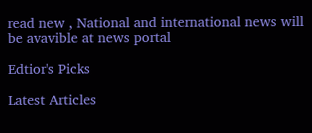read new , National and international news will be avavible at news portal

Edtior's Picks

Latest Articles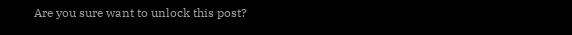Are you sure want to unlock this post?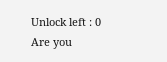Unlock left : 0
Are you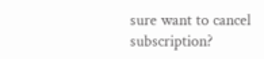sure want to cancel subscription?